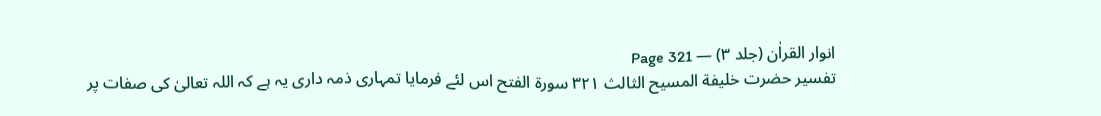انوار القراٰن (جلد ۳) — Page 321
تفسیر حضرت خلیفة المسیح الثالث ۳۲۱ سورة الفتح اس لئے فرمایا تمہاری ذمہ داری یہ ہے کہ اللہ تعالیٰ کی صفات پر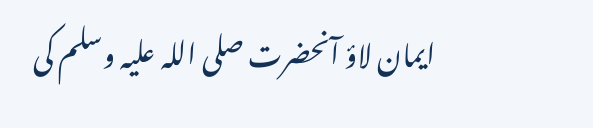ایمان لاؤ آنحضرت صلی اللہ علیہ وسلم کی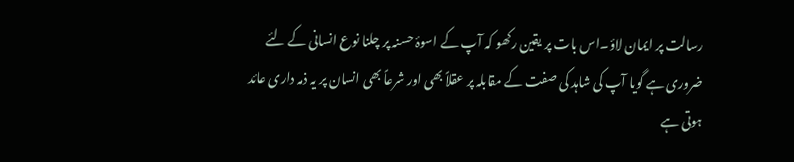رسالت پر ایمان لاؤ۔اس بات پر یقین رکھو کہ آپ کے اسوۂ حسنہ پر چلنا نوع انسانی کے لئے ضروری ہے گویا آپ کی شاہد کی صفت کے مقابلہ پر عقلاً بھی اور شرعاً بھی انسان پر یہ ذمہ داری عائد ہوتی ہے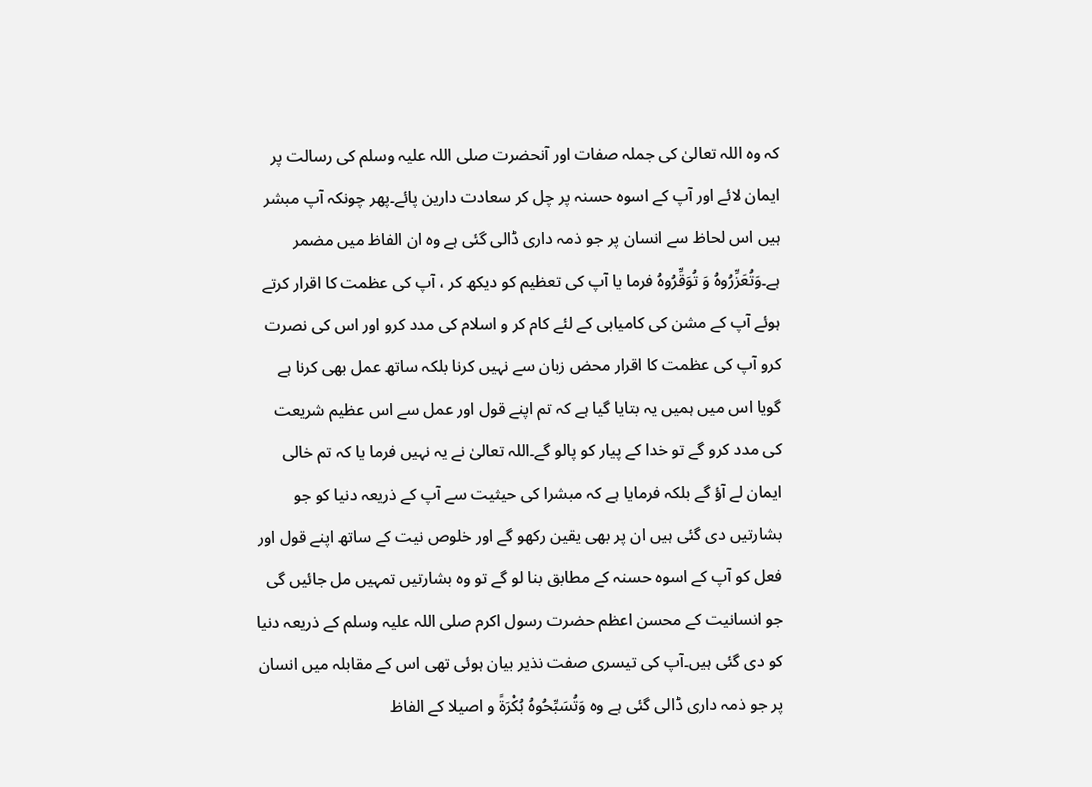کہ وہ اللہ تعالیٰ کی جملہ صفات اور آنحضرت صلی اللہ علیہ وسلم کی رسالت پر ایمان لائے اور آپ کے اسوہ حسنہ پر چل کر سعادت دارین پائے۔پھر چونکہ آپ مبشر ہیں اس لحاظ سے انسان پر جو ذمہ داری ڈالی گئی ہے وہ ان الفاظ میں مضمر ہے۔وَتُعَزِّرُوهُ وَ تُوَقِّرُوهُ فرما یا آپ کی تعظیم کو دیکھ کر ، آپ کی عظمت کا اقرار کرتے ہوئے آپ کے مشن کی کامیابی کے لئے کام کر و اسلام کی مدد کرو اور اس کی نصرت کرو آپ کی عظمت کا اقرار محض زبان سے نہیں کرنا بلکہ ساتھ عمل بھی کرنا ہے گویا اس میں ہمیں یہ بتایا گیا ہے کہ تم اپنے قول اور عمل سے اس عظیم شریعت کی مدد کرو گے تو خدا کے پیار کو پالو گے۔اللہ تعالیٰ نے یہ نہیں فرما یا کہ تم خالی ایمان لے آؤ گے بلکہ فرمایا ہے کہ مبشرا کی حیثیت سے آپ کے ذریعہ دنیا کو جو بشارتیں دی گئی ہیں ان پر بھی یقین رکھو گے اور خلوص نیت کے ساتھ اپنے قول اور فعل کو آپ کے اسوہ حسنہ کے مطابق بنا لو گے تو وہ بشارتیں تمہیں مل جائیں گی جو انسانیت کے محسن اعظم حضرت رسول اکرم صلی اللہ علیہ وسلم کے ذریعہ دنیا کو دی گئی ہیں۔آپ کی تیسری صفت نذیر بیان ہوئی تھی اس کے مقابلہ میں انسان پر جو ذمہ داری ڈالی گئی ہے وہ وَتُسَبِّحُوهُ بُكْرَةً و اصیلا کے الفاظ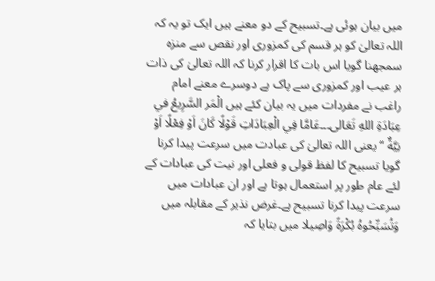میں بیان ہوئی ہے۔تسبیح کے دو معنے ہیں ایک تو یہ کہ اللہ تعالیٰ کو ہر قسم کی کمزوری اور نقص سے منزہ سمجھنا گویا اس بات کا اقرار کرنا کہ اللہ تعالیٰ کی ذات ہر عیب اور کمزوری سے پاک ہے دوسرے معنے امام راغب نے مفردات میں یہ بیان کئے ہیں الْمَر السَّرِيعُ في عِبَادَةِ اللهِ تَعَالى۔۔۔عَامَّا فِي الْعِبَادَاتِ قَوْلًا كَانَ اَوْ فِعْلًا اَوْ نِيَّةٌ “ یعنی اللہ تعالیٰ کی عبادت میں سرعت پیدا کرنا گویا تسبیح کا لفظ قولی و فعلی اور نیت کی عبادات کے لئے عام طور پر استعمال ہوتا ہے اور ان عبادات میں سرعت پیدا کرنا تسبیح ہے۔غرض نذیر کے مقابلہ میں وَتُسَبِّحُوهُ بُكْرَةً وَاصِیلا میں بتایا کہ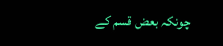چونکہ بعض قسم کے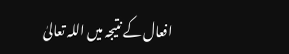افعال کے نتیجہ میں اللہ تعالیٰ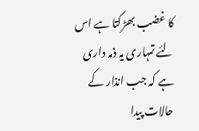کا غضب بھڑکتا ہے اس لئے تمہاری یہ ذمہ داری ہے کہ جب انذار کے حالات پیدا